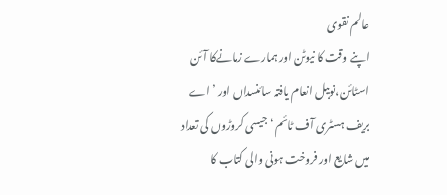عالم نقوی
اپنے وقت کا نیوٹن اور ہمارے زمانےکا آئن اسٹائن،نوبیل انعام یافتہ سائنسداں اور ’اے بریف ہسٹری آف ٹائم ‘ جیسی کروڑوں کی تعداد میں شایع اور فروخت ہونی والی کتاب کا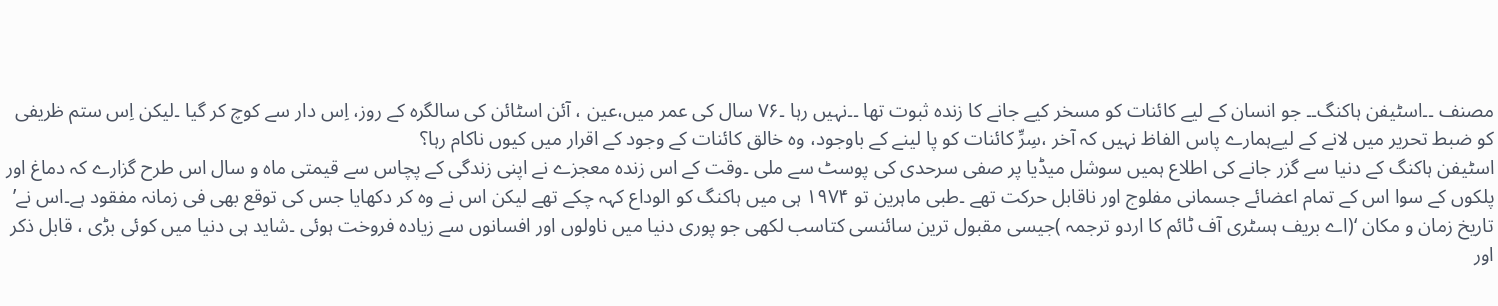مصنف ۔۔اسٹیفن ہاکنگ۔۔ جو انسان کے لیے کائنات کو مسخر کیے جانے کا زندہ ثبوت تھا ۔۔نہیں رہا ۔۷۶ سال کی عمر میں،عین ، آئن اسٹائن کی سالگرہ کے روز، اِس دار سے کوچ کر گیا ۔لیکن اِس ستم ظریفی کو ضبط تحریر میں لانے کے لیےہمارے پاس الفاظ نہیں کہ آخر ،سِرِّ کائنات کو پا لینے کے باوجود، وہ خالق کائنات کے وجود کے اقرار میں کیوں ناکام رہا؟
اسٹیفن ہاکنگ کے دنیا سے گزر جانے کی اطلاع ہمیں سوشل میڈیا پر صفی سرحدی کی پوسٹ سے ملی ۔وقت کے اس زندہ معجزے نے اپنی زندگی کے پچاس سے قیمتی ماہ و سال اس طرح گزارے کہ دماغ اور پلکوں کے سوا اس کے تمام اعضائے جسمانی مفلوج اور ناقابل حرکت تھے ۔طبی ماہرین تو ۱۹۷۴ ہی میں ہاکنگ کو الوداع کہہ چکے تھے لیکن اس نے وہ کر دکھایا جس کی توقع بھی فی زمانہ مفقود ہے۔اس نے’ تاریخ زمان و مکان ‘(اے بریف ہسٹری آف ٹائم کا اردو ترجمہ )جیسی مقبول ترین سائنسی کتاسب لکھی جو پوری دنیا میں ناولوں اور افسانوں سے زیادہ فروخت ہوئی ۔شاید ہی دنیا میں کوئی بڑی ، قابل ذکر اور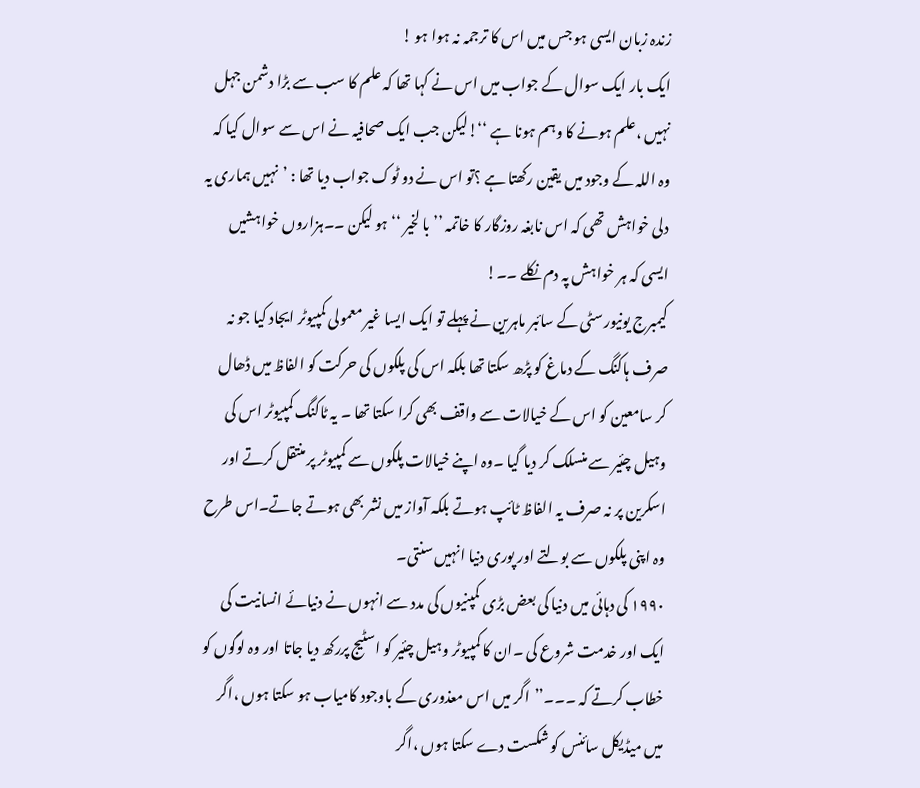زندہ زبان ایسی ہو جس میں اس کا ترجمہ نہ ہوا ہو !
ایک بار ایک سوال کے جواب میں اس نے کہا تھا کہ علم کا سب سے بڑا دشمن جہل نہیں ،علم ہونے کا وہم ہونا ہے ‘‘!لیکن جب ایک صحافیہ نے اس سے سوال کیا کہ وہ اللہ کے وجود میں یقین رکھتا ہے ؟تو اس نے دو ٹوک جواب دیا تھا : ’نہیں ہماری یہ دلی خواہش تھی کہ اس نابغہ روزگار کا خاتمہ ’’با لخیر ‘‘ہو لیکن ۔۔ہزاروں خواہشیں ایسی کہ ہر خواہش پہ دم نکلے ۔۔!
کیمبرج یونیورسٹی کے سائبر ماہرین نے پہلے تو ایک ایسا غیر معمولی کمپیوٹر ایجاد کیا جو نہ صرف ہاکنگ کے دماغ کو پڑھ سکتا تھا بلکہ اس کی پلکوں کی حرکت کو الفاظ میں ڈھال کر سامعین کو اس کے خیالات سے واقف بھی کرا سکتا تھا ۔ یہ ٹاکنگ کمپیوٹر اس کی وہیل چئیر سے منسلک کر دیا گیا ۔وہ اپنے خیالات پلکوں سے کمپیوٹر پر منتقل کرتے اور اسکرین پر نہ صرف یہ الفاظ ٹائپ ہوتے بلکہ آواز میں نشر بھی ہوتے جاتے۔اس طرح وہ اپنی پلکوں سے بولتے اور پوری دنیا انہیں سنتی۔
۱۹۹۰ کی دہائی میں دنیا کی بعض بڑی کمپنیوں کی مدد سے انہوں نے دنیائے انسانیت کی ایک اور خدمت شروع کی ۔ان کا کمپیوٹر وہیل چئیر کو اسٹیج پررکھ دیا جاتا اور وہ لوگوں کو خطاب کرتے کہ ۔۔۔’’اگر میں اس معذوری کے باوجود کامیاب ہو سکتا ہوں ،اگر میں میڈیکل سائنس کو شکست دے سکتا ہوں ،اگر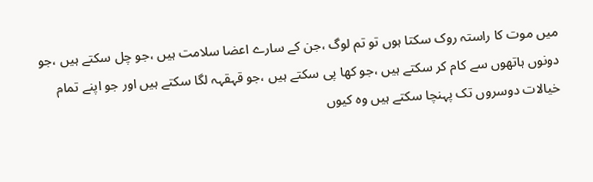میں موت کا راستہ روک سکتا ہوں تو تم لوگ ،جن کے سارے اعضا سلامت ہیں ،جو چل سکتے ہیں ،جو دونوں ہاتھوں سے کام کر سکتے ہیں ،جو کھا پی سکتے ہیں ،جو قہقہہ لگا سکتے ہیں اور جو اپنے تمام خیالات دوسروں تک پہنچا سکتے ہیں وہ کیوں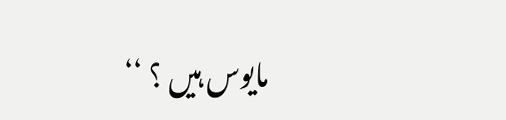مایوس ہیں ؟ ‘‘